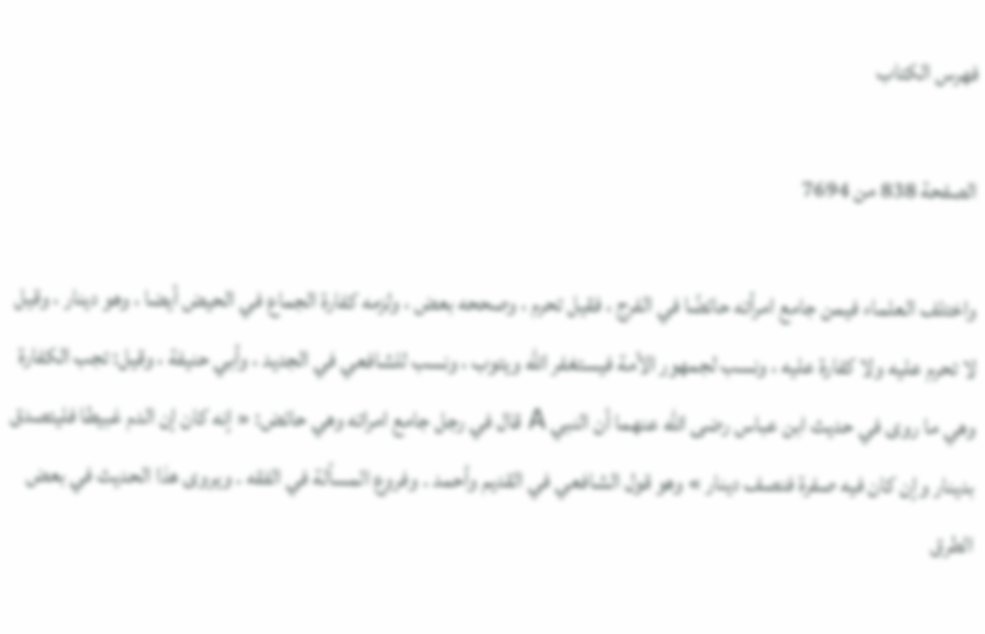فهرس الكتاب

الصفحة 838 من 7694

واختلف العلماء فيمن جامع امرأته حائضًا في الفرج ، فقيل تحرم ، وصححه بعض ، ولزمه كفارة الجماع في الحيض أيضا ، وهو دينار ، وقيل لا تحرم عليه ولا كفارة عليه ، ونسب لجمهور الأمة فيستغفر الله ويتوب ، ونسب للشافعي في الجديد ، وأبي حنيفة ، وقيل: تجب الكفارة وهي ما روى في حديث ابن عباس رضى الله عنهما أن النبي A قال في رجل جامع امراته وهي حائض: « إنه كان إن الدم غبيطا فليتصدق بدينار وإن كان فيه صفرة فنصف دينار » وهو قول الشافعي في القديم وأحمد . وفروع المسألة في الفقه . ويروى هذا الحديث في بعض الطرق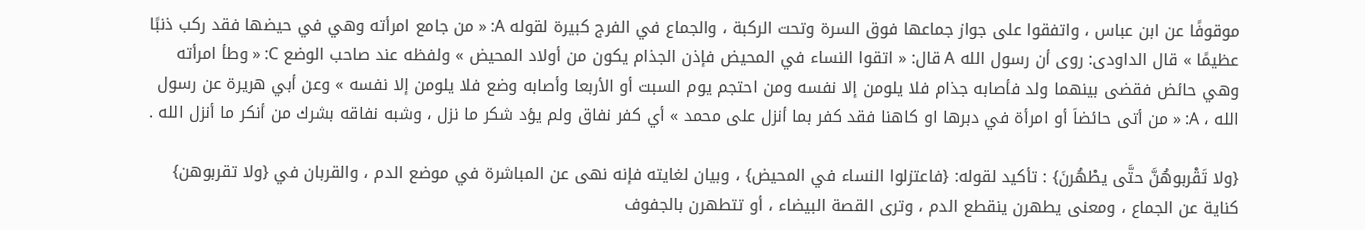موقوفًا عن ابن عباس ، واتفقوا على جواز جماعها فوق السرة وتحت الركبة ، والجماع في الفرج كبيرة لقوله A: « من جامع امرأته وهي في حيضها فقد ركب ذنبًا عظيمًا » قال الداودى: روى أن رسول الله A قال: « اتقوا النساء في المحيض فإذن الجذام يكون من أولاد المحيض » ولفظه عند صاحب الوضع C: « وطأ امرأته وهي حائض فقضى بينهما ولد فأصابه جذام فلا يلومن إلا نفسه ومن احتجم يوم السبت أو الأربعا وأصابه وضع فلا يلومن إلا نفسه » وعن أبي هريرة عن رسول الله ، A: « من أتى حائضاَ أو امرأة في دبرها او كاهنا فقد كفر بما أنزل على محمد » أي كفر نفاق ولم يؤد شكر ما نزل ، وشبه نفاقه بشرك من أنكر ما أنزل الله .

{ولا تَقْربوهُنَّ حتَّى يطْهُرنَ} : تأكيد لقوله: {فاعتزلوا النساء في المحيض} ، وبيان لغايته فإنه نهى عن المباشرة في موضع الدم ، والقربان في {ولا تقربوهن} كناية عن الجماع ، ومعنى يطهرن ينقطع الدم ، وترى القصة البيضاء ، أو تتطهرن بالجفوف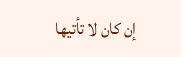إن كان لا تأتيها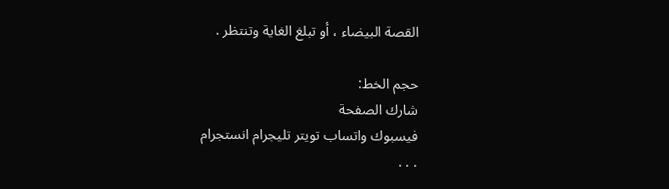القصة البيضاء ، أو تبلغ الغاية وتنتظر .

حجم الخط:
شارك الصفحة
فيسبوك واتساب تويتر تليجرام انستجرام
. . .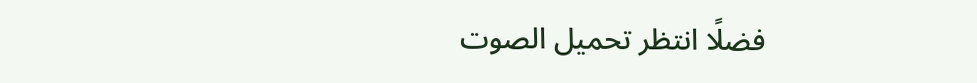فضلًا انتظر تحميل الصوت